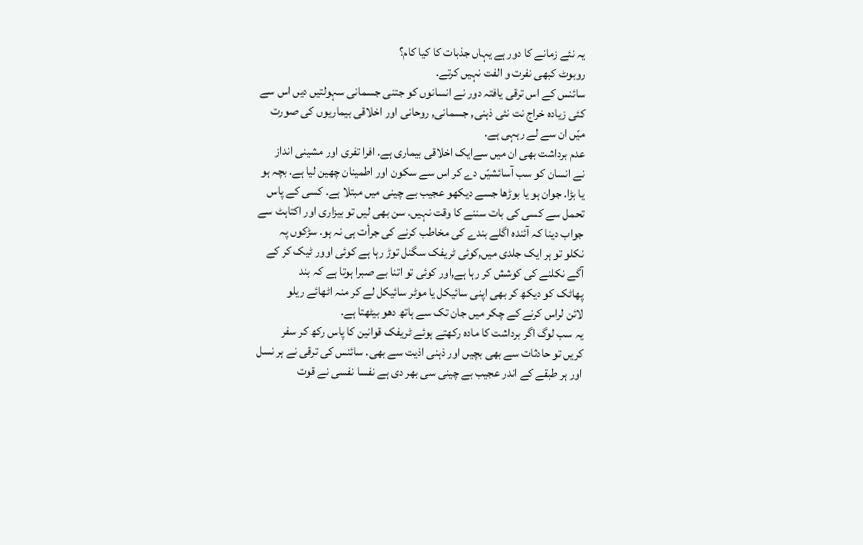یہ نئے زمانے کا دور ہے یہاں جذبات کا کیا کام؟
روبوٹ کبھی نفرت و الفت نہیں کرتے.
سائنس کے اس ترقی یافتہ دور نے انسانوں کو جتنی جسمانی سہولتیں دیں اس سے
کئی زیادہ خراج نت نئی ذہنی, جسمانی, روحانی اور اخلاقی بیماریوں کی صورت
میّں ان سے لے رہہی ہے.
عدم برداشت بھی ان میں سےایک اخلاقی بیماری ہے. افرا تفری اور مشینی انداز
نے انسان کو سب آسائشیّں دے کر اس سے سکون اور اطمینان چھین لیا ہے. بچہ ہو
یا بڑا. جوان ہو یا بوڑھا جسے دیکھو عجیب بے چینی میں مبتلا ہے. کسی کے پاس
تحمل سے کسی کی بات سننے کا وقت نہیں. سن بھی لیں تو بیزاری اور اکتاہٹ سے
جواب دینا کہ آئندہ اگلے بندے کی مخاطب کرنے کی جرأت ہی نہ ہو. سڑکوں پہ
نکلو تو ہر ایک جلدی میں,کوئی ٹریفک سگنل توڑ رہا ہے کوئی اوور ٹیک کر کے
آگے نکلنے کی کوشش کر رہا ہے,اور کوئی تو اتنا بے صبرا ہوتا ہے کہ بند
پھاٹک کو دیکھ کر بھی اپنی سائیکل یا موٹر سائیکل لے کر منہ اٹھائے ریلو
لائن لراس کرنے کے چکر میں جان تک سے ہاتھ دھو بیٹھتا ہے.
یہ سب لوگ اگر برداشت کا مادہ رکھتے ہوئے ٹریفک قوانین کا پاس رکھ کر سفر
کریں تو حادثات سے بھی بچیں اور ذہنی اذیت سے بھی. سائنس کی ترقی نے ہر نسل
اور ہر طبقے کے اندر عجیب بے چینی سی بھر دی ہے نفسا نفسی نے قوت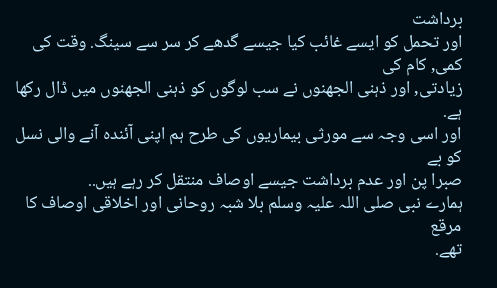برداشت
اور تحمل کو ایسے غائب کیا جیسے گدھے کر سر سے سینگ. وقت کی کمی, کام کی
زیادتی, اور ذہنی الجھنوں نے سب لوگوں کو ذہنی الجھنوں میں ڈال رکھا ہے.
اور اسی وجہ سے مورثی بیماریوں کی طرح ہم اپنی آئندہ آنے والی نسل کو بے
صبرا پن اور عدم برداشت جیسے اوصاف منتقل کر رہے ہیں..
ہمارے نبی صلی اللہ علیہ وسلم بلا شبہ روحانی اور اخلاقی اوصاف کا مرقع
تھے.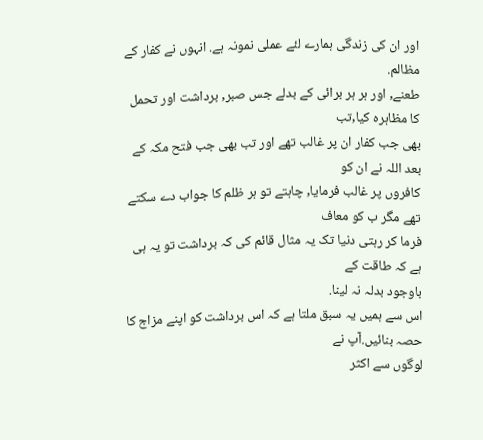اور ان کی زندگی ہمارے لئے عملی نمونہ ہے. انہوں نے کفار کے مظالم.
طعنے, اور ہر ہر برائی کے بدلے جس صبر, برداشت اور تحمل کا مظاہرہ کیا,تب
بھی جب کفار ان پر غالب تھے اور تب بھی جب فتح مکہ کے بعد اللہ نے ان کو
کافروں پر غالب فرمایا, چاہتے تو ہر ظلم کا جواب دے سکتے تھے مگر ب کو معاف
فرما کر رہتی دنیا تک یہ مثال قائم کی کہ برداشت تو یہ ہی ہے کہ طاقت کے
باوجود بدلہ نہ لینا.
اس سے ہمیں یہ سبق ملتا ہے کہ اس برداشت کو اپنے مزاج کا حصہ بنائیں.آپ نے
لوگوں سے اکثر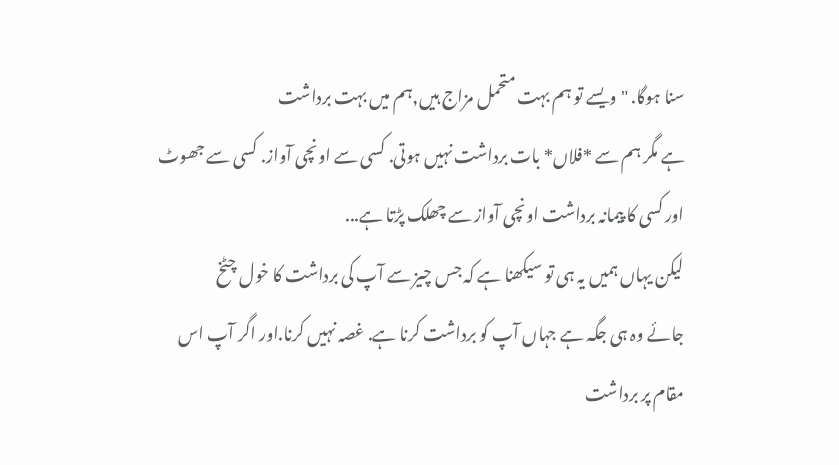سنا ہوگا. "ویسے تو ہم بہت متحمل مزاج ہیں,ہم میں بہت برداشت
ہے مگر ہم سے *فلاں* بات برداشت نہیں ہوتی. کسی سے اونچی آواز. کسی سے جھوٹ
اور کسی کا پیمانہ برداشت اونچی آواز سے چھلک پڑتا ہے...
لیکن یہاں ہمیں یہ ہی تو سیکھنا ہے کہ جس چیز سے آپ کی برداشت کا خول چٹخ
جائے وہ ہی جگہ ہے جہاں آپ کو برداشت کرنا ہے. غصہ نہیں کرنا.اور اگر آپ اس
مقام پر برداشت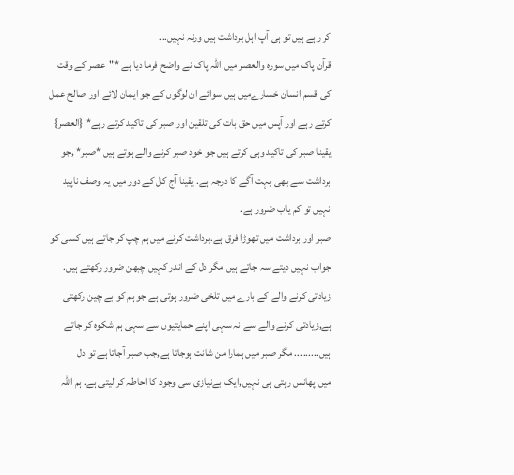کر رہے ہیں تو ہی آپ اہل برداشت ہیں ورنہ نہیں...
قرآن پاک میں سورہ والعصر میں اللہ پاک نے واضح فرما دیا ہے *"عصر کے وقت
کی قسم انسان خسارےمیں ہیں سوائے ان لوگوں کے جو ایمان لائے اور صالح عمل
کرتے رہے اور آپس میں حق بات کی تلقین اور صبر کی تاکید کرتے رہے* {العصر}
یقینا صبر کی تاکید وہی کرتے ہیں جو خود صبر کرنے والے ہوتے ہیں *صبر* ,جو
برداشت سے بھی بہت آگے کا درجہ ہے. یقینا آج کل کے دور میں یہ وصف ناپید
نہیں تو کم یاب ضرور ہے.
صبر اور برداشت میں تھوڑا فرق ہے.برداشت کرنے میں ہم چپ کر جاتے ہیں کسی کو
جواب نہیں دیتے سہ جاتے ہیں مگر دل کے اندر کہیں چبھن ضرور رکھتے ہیں.
زیادتی کرنے والے کے بارے میں تلخی ضرور ہوتی ہے جو ہم کو بے چین رکھتی
ہے,زیادتی کرنے والے سے نہ سہی اپنے حمایتیوں سے سہی ہم شکوہ کر جاتے
ہیں......... مگر صبر میں ہمارا من شانت ہوجاتا ہے,جب صبر آجاتا ہے تو دل
میں پھانس رہتی ہی نہیں,ایک بےنیازی سی وجود کا احاطہ کر لیتی ہے. ہم اللہ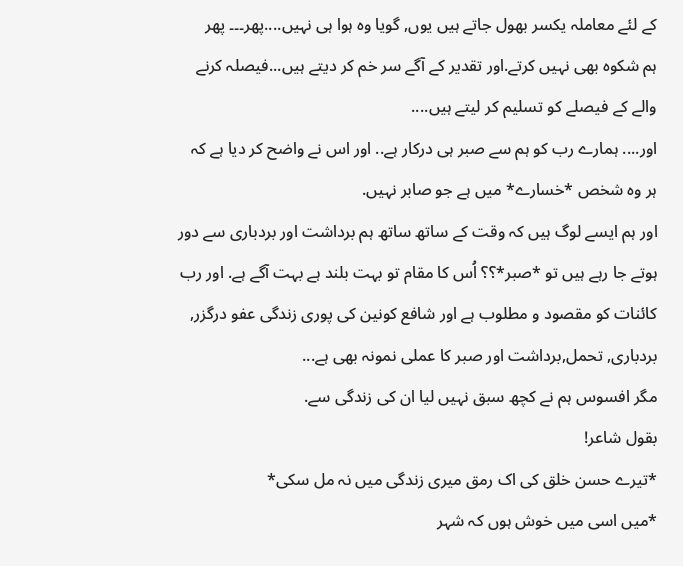کے لئے معاملہ یکسر بھول جاتے ہیں یوں, گویا وہ ہوا ہی نہیں....پھر۔۔۔ پھر
ہم شکوہ بھی نہیں کرتے.اور تقدیر کے آگے سر خم کر دیتے ہیں...فیصلہ کرنے
والے کے فیصلے کو تسلیم کر لیتے ہیں....
اور.... ہمارے رب کو ہم سے صبر ہی درکار ہے.. اور اس نے واضح کر دیا ہے کہ
ہر وہ شخص *خسارے* میں ہے جو صابر نہیں.
اور ہم ایسے لوگ ہیں کہ وقت کے ساتھ ساتھ ہم برداشت اور بردباری سے دور
ہوتے جا رہے ہیں تو *صبر*؟؟ اُس کا مقام تو بہت بلند ہے بہت آگے ہے. اور رب
کائنات کو مقصود و مطلوب ہے اور شافع کونین کی پوری زندگی عفو درگزر,
بردباری, تحمل,برداشت اور صبر کا عملی نمونہ بھی ہے...
مگر افسوس ہم نے کچھ سبق نہیں لیا ان کی زندگی سے.
بقول شاعر!
*تیرے حسن خلق کی اک رمق میری زندگی میں نہ مل سکی*
*میں اسی میں خوش ہوں کہ شہر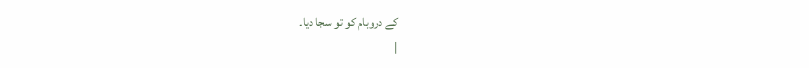کے دروبام کو تو سجا دیا۔
|